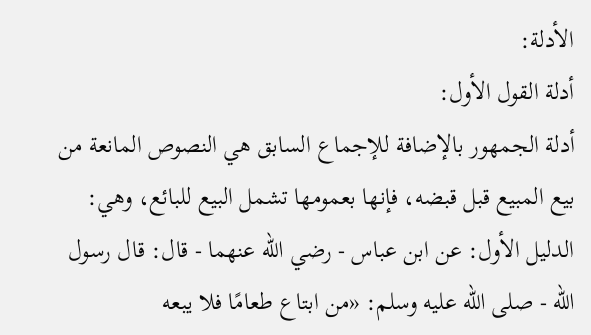الأدلة:
أدلة القول الأول:
أدلة الجمهور بالإضافة للإجماع السابق هي النصوص المانعة من بيع المبيع قبل قبضه، فإنها بعمومها تشمل البيع للبائع، وهي:
الدليل الأول: عن ابن عباس - رضي الله عنهما - قال: قال رسول الله - صلى الله عليه وسلم: «من ابتاع طعامًا فلا يبعه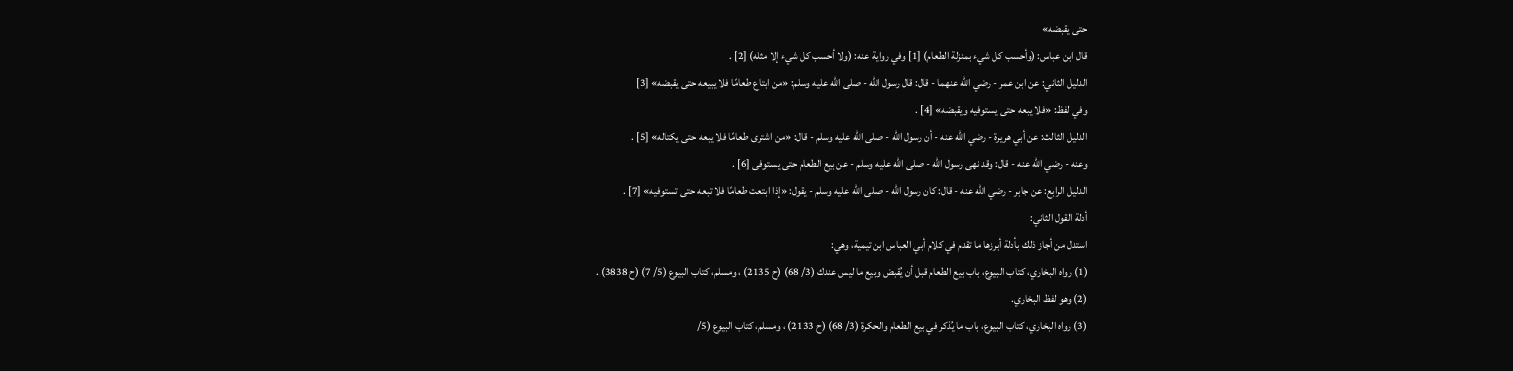حتى يقبضه»
قال ابن عباس: (وأحسب كل شيء بمنزلة الطعام) [1] وفي رواية عنه: (ولا أحسب كل شيء إلا مثله) [2] .
الدليل الثاني: عن ابن عمر - رضي الله عنهما - قال: قال رسول الله - صلى الله عليه وسلم: «من ابتاع طعامًا فلا يبيعه حتى يقبضه» [3]
وفي لفظ: «فلا يبعه حتى يستوفيه ويقبضه» [4] .
الدليل الثالث: عن أبي هريرة - رضي الله عنه - أن رسول الله - صلى الله عليه وسلم - قال: «من اشترى طعامًا فلا يبعه حتى يكتاله» [5] .
وعنه - رضي الله عنه - قال: وقد نهى رسول الله - صلى الله عليه وسلم - عن بيع الطعام حتى يستوفى [6] .
الدليل الرابع: عن جابر - رضي الله عنه - قال: كان رسول الله - صلى الله عليه وسلم - يقول: «إذا ابتعت طعامًا فلا تبعه حتى تستوفيه» [7] .
أدلة القول الثاني:
استدل من أجاز ذلك بأدلة أبرزها ما تقدم في كلام أبي العباس ابن تيمية، وهي:
(1) رواه البخاري، كتاب البيوع، باب بيع الطعام قبل أن يُقبض وبيع ما ليس عندك (3/ 68) (ح 2135) ، ومسلم، كتاب البيوع (5/ 7) (ح 3838) .
(2) وهو لفظ البخاري.
(3) رواه البخاري، كتاب البيوع، باب ما يُذكر في بيع الطعام والحكرة (3/ 68) (ح 2133) ، ومسلم، كتاب البيوع (5/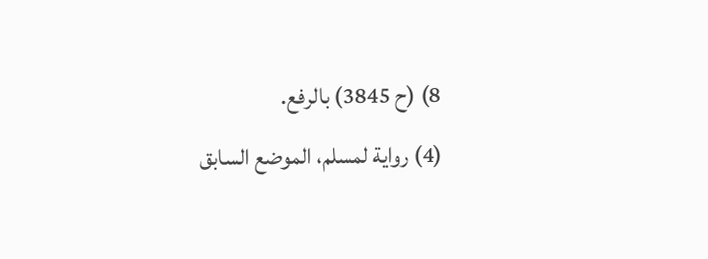8) (ح 3845) بالرفع.
(4) رواية لمسلم، الموضع السابق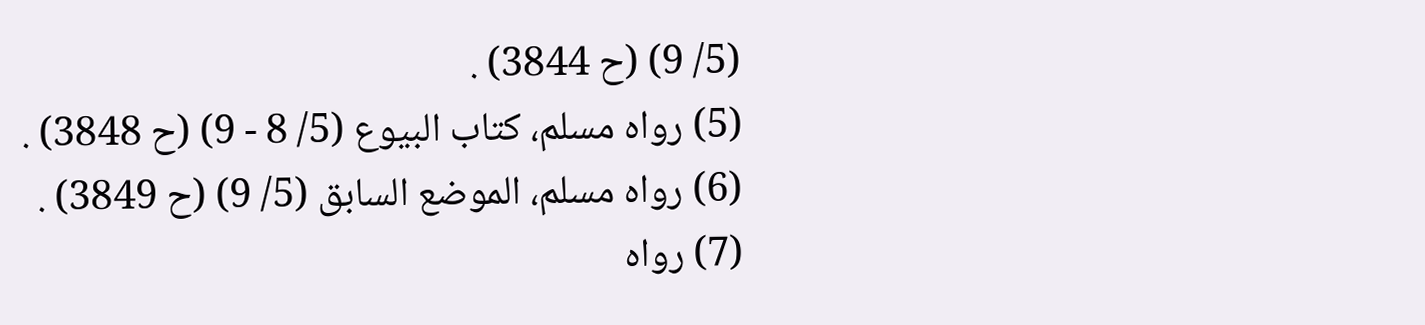(5/ 9) (ح 3844) .
(5) رواه مسلم، كتاب البيوع (5/ 8 - 9) (ح 3848) .
(6) رواه مسلم، الموضع السابق (5/ 9) (ح 3849) .
(7) رواه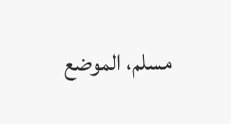مسلم، الموضع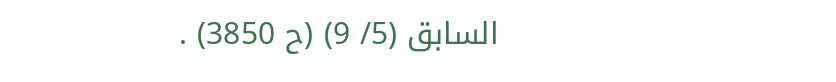السابق (5/ 9) (ح 3850) .